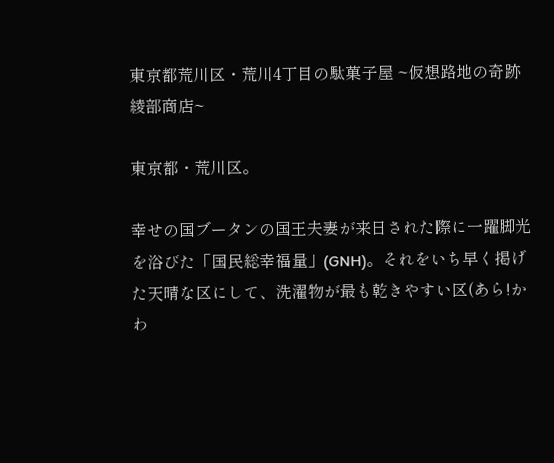東京都荒川区・荒川4丁目の駄菓子屋 ~仮想路地の奇跡 綾部商店~

東京都・荒川区。

幸せの国ブータンの国王夫妻が来日された際に一躍脚光を浴びた「国民総幸福量」(GNH)。それをいち早く掲げた天晴な区にして、洗濯物が最も乾きやすい区(あら!かわ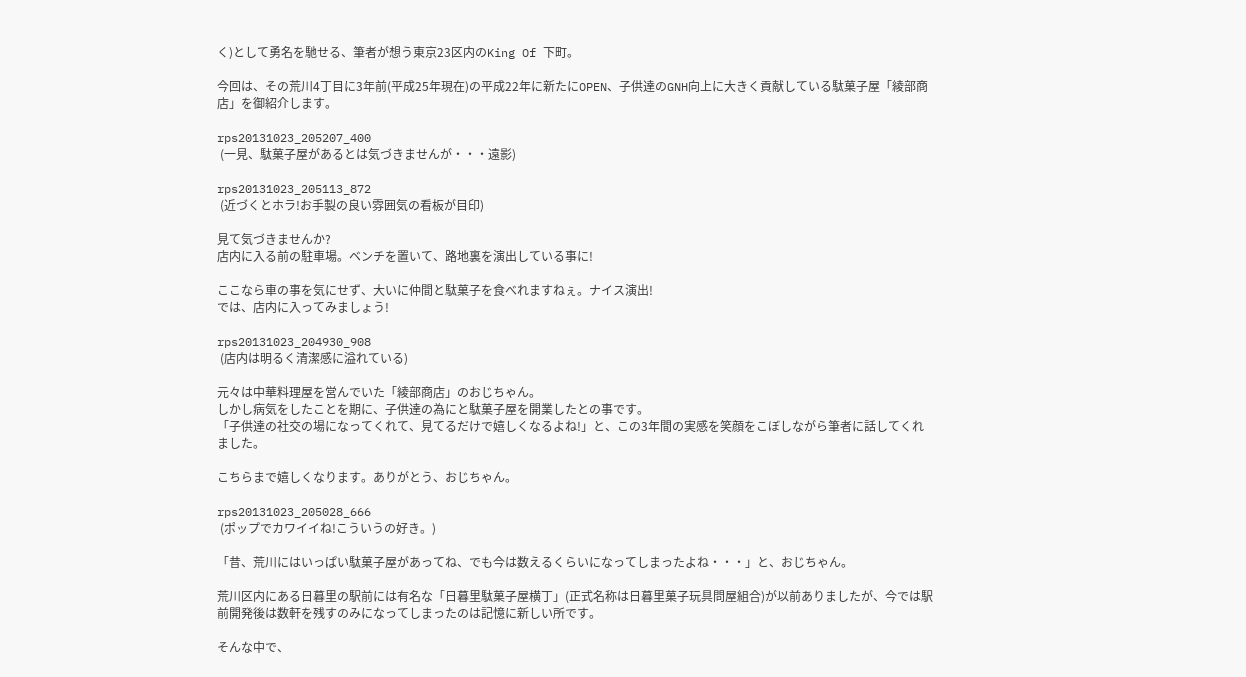く)として勇名を馳せる、筆者が想う東京23区内のKing Of 下町。

今回は、その荒川4丁目に3年前(平成25年現在)の平成22年に新たにOPEN、子供達のGNH向上に大きく貢献している駄菓子屋「綾部商店」を御紹介します。

rps20131023_205207_400
 (一見、駄菓子屋があるとは気づきませんが・・・遠影)

rps20131023_205113_872
 (近づくとホラ!お手製の良い雰囲気の看板が目印)

見て気づきませんか?
店内に入る前の駐車場。ベンチを置いて、路地裏を演出している事に!

ここなら車の事を気にせず、大いに仲間と駄菓子を食べれますねぇ。ナイス演出!
では、店内に入ってみましょう!

rps20131023_204930_908
 (店内は明るく清潔感に溢れている)

元々は中華料理屋を営んでいた「綾部商店」のおじちゃん。
しかし病気をしたことを期に、子供達の為にと駄菓子屋を開業したとの事です。
「子供達の社交の場になってくれて、見てるだけで嬉しくなるよね!」と、この3年間の実感を笑顔をこぼしながら筆者に話してくれました。

こちらまで嬉しくなります。ありがとう、おじちゃん。

rps20131023_205028_666
 (ポップでカワイイね!こういうの好き。)

「昔、荒川にはいっぱい駄菓子屋があってね、でも今は数えるくらいになってしまったよね・・・」と、おじちゃん。

荒川区内にある日暮里の駅前には有名な「日暮里駄菓子屋横丁」(正式名称は日暮里菓子玩具問屋組合)が以前ありましたが、今では駅前開発後は数軒を残すのみになってしまったのは記憶に新しい所です。

そんな中で、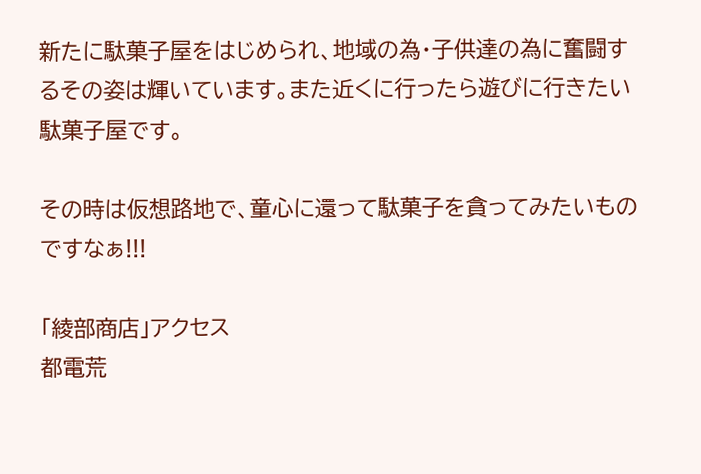新たに駄菓子屋をはじめられ、地域の為・子供達の為に奮闘するその姿は輝いています。また近くに行ったら遊びに行きたい駄菓子屋です。

その時は仮想路地で、童心に還って駄菓子を貪ってみたいものですなぁ!!!

「綾部商店」アクセス
都電荒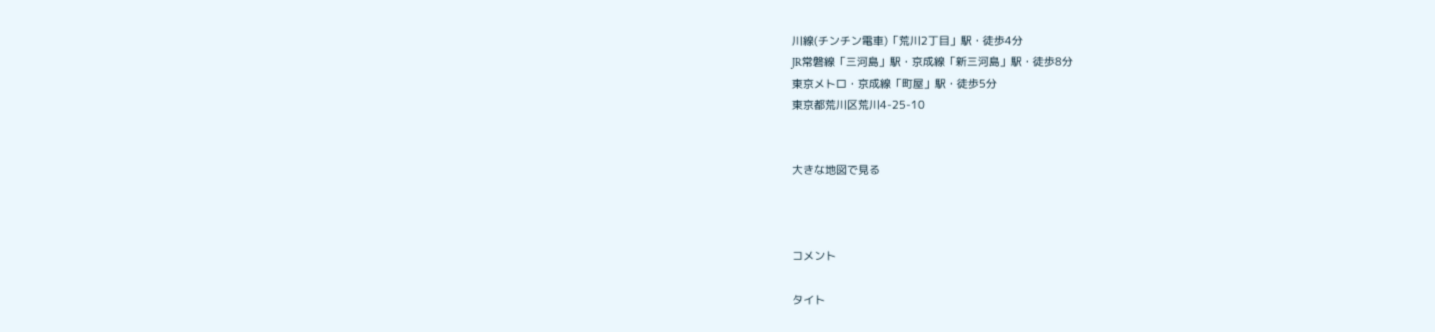川線(チンチン電車)「荒川2丁目」駅・徒歩4分
JR常磐線「三河島」駅・京成線「新三河島」駅・徒歩8分
東京メトロ・京成線「町屋」駅・徒歩5分
東京都荒川区荒川4-25-10


大きな地図で見る



コメント

タイト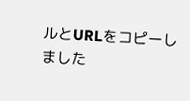ルとURLをコピーしました